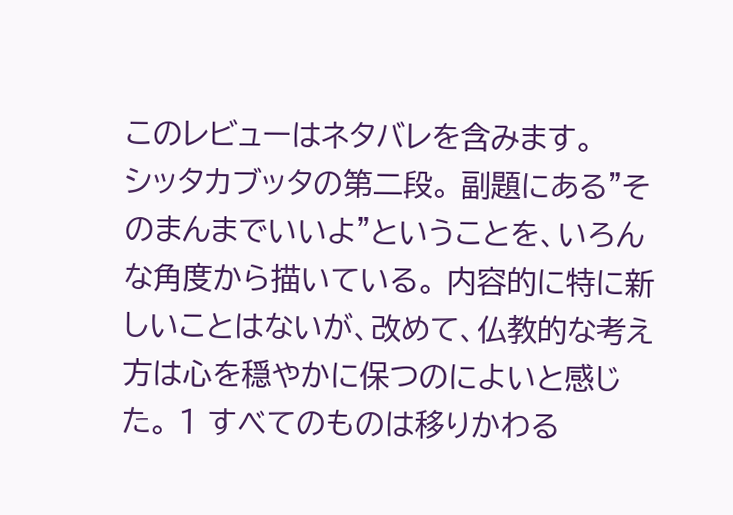このレビューはネタバレを含みます。
シッタカブッタの第二段。 副題にある"そのまんまでいいよ"ということを、いろんな角度から描いている。 内容的に特に新しいことはないが、改めて、仏教的な考え方は心を穏やかに保つのによいと感じた。 1 すべてのものは移りかわる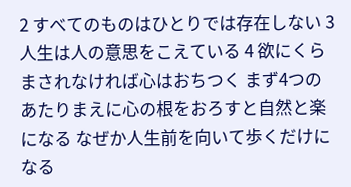2 すべてのものはひとりでは存在しない 3 人生は人の意思をこえている 4 欲にくらまされなければ心はおちつく まず4つのあたりまえに心の根をおろすと自然と楽になる なぜか人生前を向いて歩くだけになる